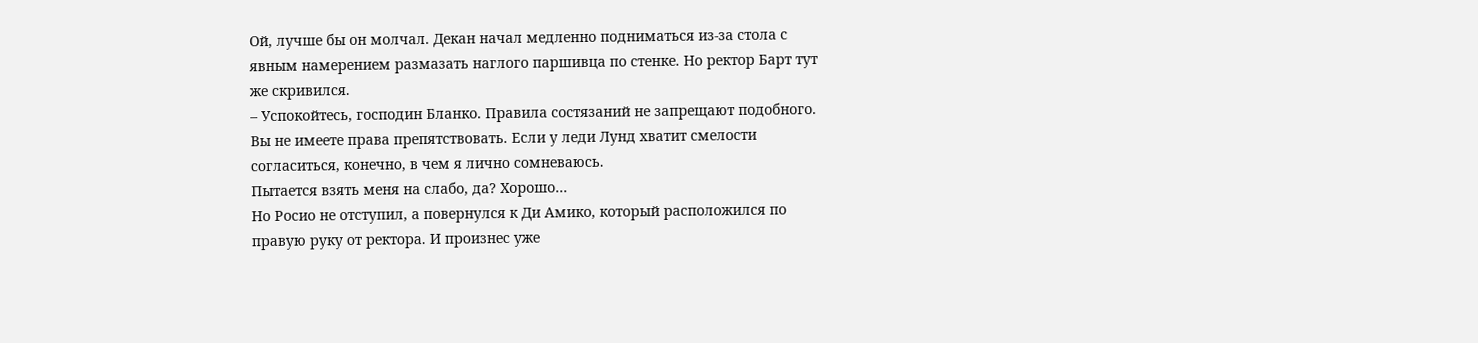Ой, лучше бы он молчал. Декан начал медленно подниматься из-за стола с явным намерением размазать наглого паршивца по стенке. Но ректор Барт тут же скривился.
– Успокойтесь, господин Бланко. Правила состязаний не запрещают подобного. Вы не имеете права препятствовать. Если у леди Лунд хватит смелости согласиться, конечно, в чем я лично сомневаюсь.
Пытается взять меня на слабо, да? Хорошо…
Но Росио не отступил, а повернулся к Ди Амико, который расположился по правую руку от ректора. И произнес уже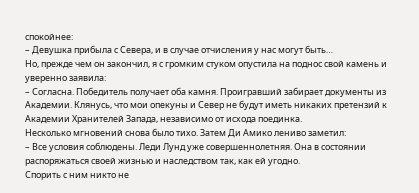спокойнее:
– Девушка прибыла с Севера, и в случае отчисления у нас могут быть…
Но, прежде чем он закончил, я с громким стуком опустила на поднос свой камень и уверенно заявила:
– Согласна. Победитель получает оба камня. Проигравший забирает документы из Академии. Клянусь, что мои опекуны и Север не будут иметь никаких претензий к Академии Хранителей Запада, независимо от исхода поединка.
Несколько мгновений снова было тихо. Затем Ди Амико лениво заметил:
– Все условия соблюдены. Леди Лунд уже совершеннолетняя. Она в состоянии распоряжаться своей жизнью и наследством так, как ей угодно.
Спорить с ним никто не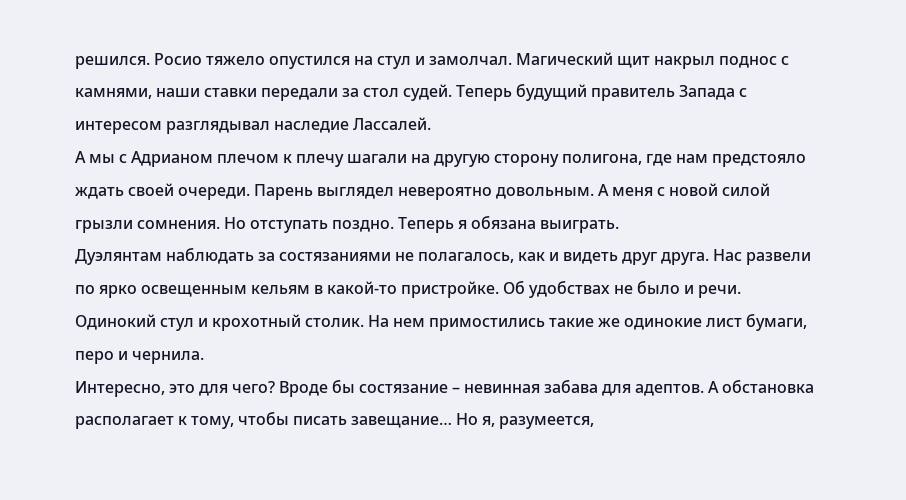решился. Росио тяжело опустился на стул и замолчал. Магический щит накрыл поднос с камнями, наши ставки передали за стол судей. Теперь будущий правитель Запада с интересом разглядывал наследие Лассалей.
А мы с Адрианом плечом к плечу шагали на другую сторону полигона, где нам предстояло ждать своей очереди. Парень выглядел невероятно довольным. А меня с новой силой грызли сомнения. Но отступать поздно. Теперь я обязана выиграть.
Дуэлянтам наблюдать за состязаниями не полагалось, как и видеть друг друга. Нас развели по ярко освещенным кельям в какой-то пристройке. Об удобствах не было и речи. Одинокий стул и крохотный столик. На нем примостились такие же одинокие лист бумаги, перо и чернила.
Интересно, это для чего? Вроде бы состязание – невинная забава для адептов. А обстановка располагает к тому, чтобы писать завещание… Но я, разумеется,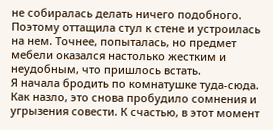не собиралась делать ничего подобного. Поэтому оттащила стул к стене и устроилась на нем. Точнее, попыталась, но предмет мебели оказался настолько жестким и неудобным, что пришлось встать.
Я начала бродить по комнатушке туда-сюда. Как назло, это снова пробудило сомнения и угрызения совести. К счастью, в этот момент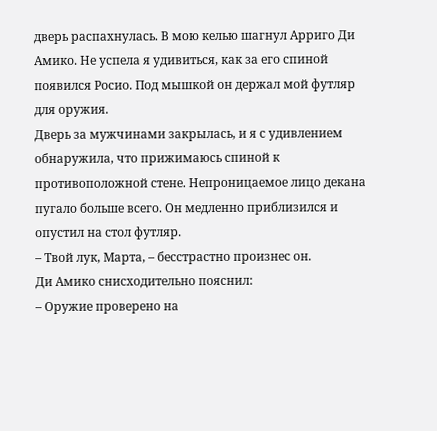дверь распахнулась. В мою келью шагнул Арриго Ди Амико. Не успела я удивиться, как за его спиной появился Росио. Под мышкой он держал мой футляр для оружия.
Дверь за мужчинами закрылась, и я с удивлением обнаружила, что прижимаюсь спиной к противоположной стене. Непроницаемое лицо декана пугало больше всего. Он медленно приблизился и опустил на стол футляр.
– Твой лук, Марта, – бесстрастно произнес он.
Ди Амико снисходительно пояснил:
– Оружие проверено на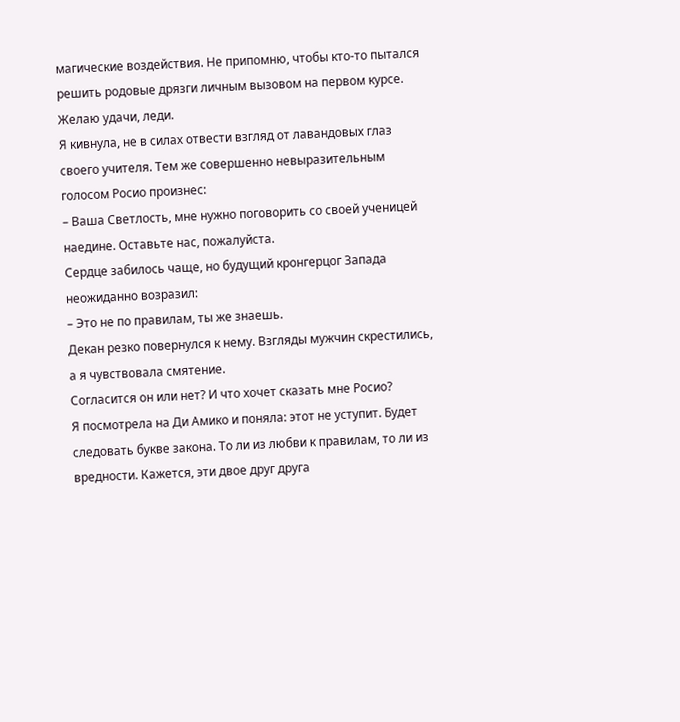магические воздействия. Не припомню, чтобы кто-то пытался решить родовые дрязги личным вызовом на первом курсе. Желаю удачи, леди.
Я кивнула, не в силах отвести взгляд от лавандовых глаз своего учителя. Тем же совершенно невыразительным голосом Росио произнес:
– Ваша Светлость, мне нужно поговорить со своей ученицей наедине. Оставьте нас, пожалуйста.
Сердце забилось чаще, но будущий кронгерцог Запада неожиданно возразил:
– Это не по правилам, ты же знаешь.
Декан резко повернулся к нему. Взгляды мужчин скрестились, а я чувствовала смятение.
Согласится он или нет? И что хочет сказать мне Росио?
Я посмотрела на Ди Амико и поняла: этот не уступит. Будет следовать букве закона. То ли из любви к правилам, то ли из вредности. Кажется, эти двое друг друга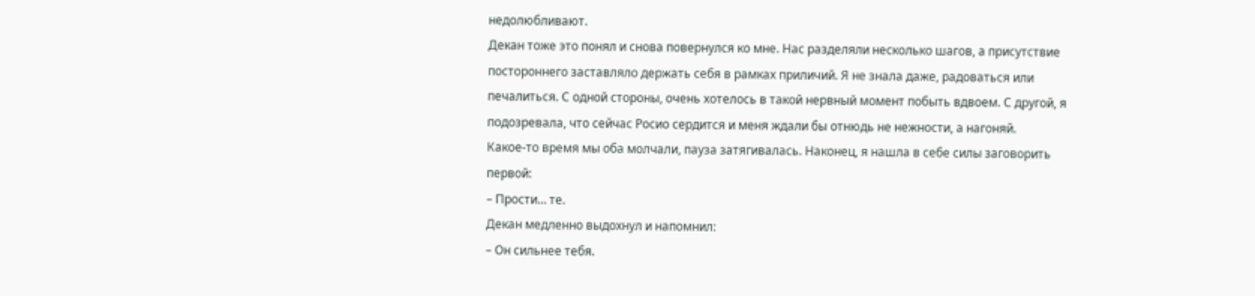недолюбливают.
Декан тоже это понял и снова повернулся ко мне. Нас разделяли несколько шагов, а присутствие постороннего заставляло держать себя в рамках приличий. Я не знала даже, радоваться или печалиться. С одной стороны, очень хотелось в такой нервный момент побыть вдвоем. С другой, я подозревала, что сейчас Росио сердится и меня ждали бы отнюдь не нежности, а нагоняй.
Какое-то время мы оба молчали, пауза затягивалась. Наконец, я нашла в себе силы заговорить первой:
– Прости… те.
Декан медленно выдохнул и напомнил:
– Он сильнее тебя.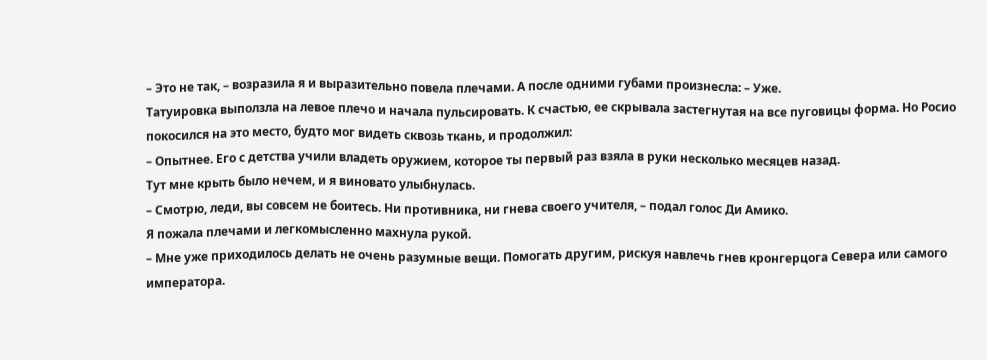– Это не так, – возразила я и выразительно повела плечами. А после одними губами произнесла: – Уже.
Татуировка выползла на левое плечо и начала пульсировать. К счастью, ее скрывала застегнутая на все пуговицы форма. Но Росио покосился на это место, будто мог видеть сквозь ткань, и продолжил:
– Опытнее. Его с детства учили владеть оружием, которое ты первый раз взяла в руки несколько месяцев назад.
Тут мне крыть было нечем, и я виновато улыбнулась.
– Смотрю, леди, вы совсем не боитесь. Ни противника, ни гнева своего учителя, – подал голос Ди Амико.
Я пожала плечами и легкомысленно махнула рукой.
– Мне уже приходилось делать не очень разумные вещи. Помогать другим, рискуя навлечь гнев кронгерцога Севера или самого императора.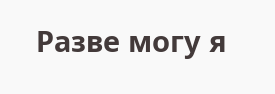Разве могу я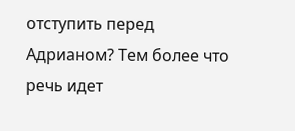отступить перед Адрианом? Тем более что речь идет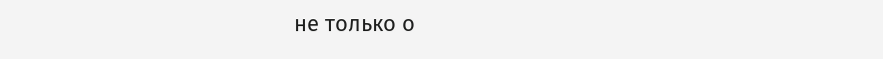не только о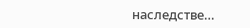наследстве…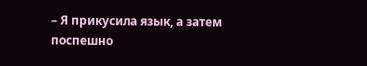– Я прикусила язык, а затем поспешно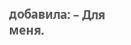добавила: – Для меня.